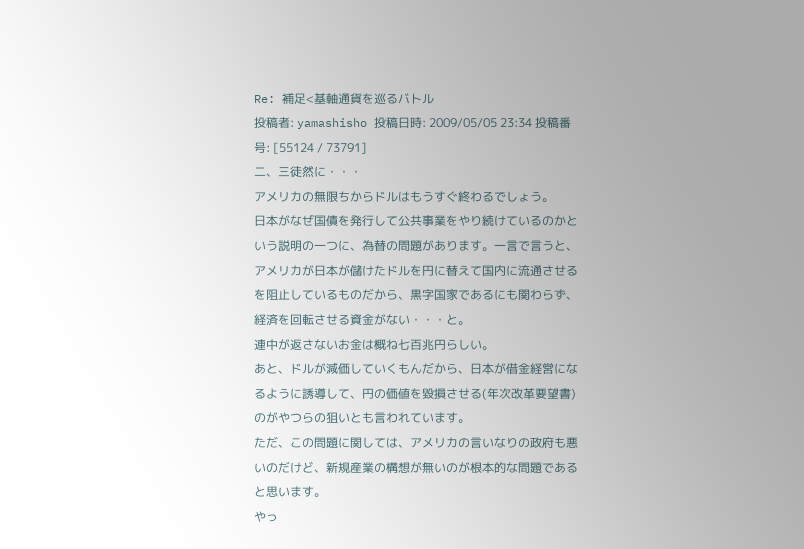Re: 補足<基軸通貨を巡るバトル
投稿者: yamashisho 投稿日時: 2009/05/05 23:34 投稿番号: [55124 / 73791]
二、三徒然に・・・
アメリカの無限ちからドルはもうすぐ終わるでしょう。
日本がなぜ国債を発行して公共事業をやり続けているのかという説明の一つに、為替の問題があります。一言で言うと、アメリカが日本が儲けたドルを円に替えて国内に流通させるを阻止しているものだから、黒字国家であるにも関わらず、経済を回転させる資金がない・・・と。
連中が返さないお金は概ね七百兆円らしい。
あと、ドルが減価していくもんだから、日本が借金経営になるように誘導して、円の価値を毀損させる(年次改革要望書)のがやつらの狙いとも言われています。
ただ、この問題に関しては、アメリカの言いなりの政府も悪いのだけど、新規産業の構想が無いのが根本的な問題であると思います。
やっ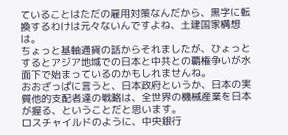ていることはただの雇用対策なんだから、黒字に転換するわけは元々ないんですよね、土建国家構想は。
ちょっと基軸通貨の話からそれましたが、ひょっとするとアジア地域での日本と中共との覇権争いが水面下で始まっているのかもしれませんね。
おおざっぱに言うと、日本政府というか、日本の実質他的支配者達の戦略は、全世界の機械産業を日本が握る、ということだと思います。
ロスチャイルドのように、中央銀行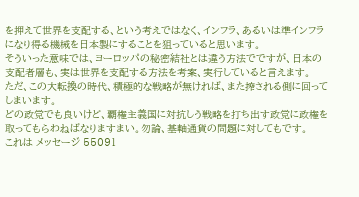を押えて世界を支配する、という考えではなく、インフラ、あるいは準インフラになり得る機械を日本製にすることを狙っていると思います。
そういった意味では、ヨーロッパの秘密結社とは違う方法でですが、日本の支配者層も、実は世界を支配する方法を考案、実行していると言えます。
ただ、この大転換の時代、積極的な戦略が無ければ、また搾される側に回ってしまいます。
どの政党でも良いけど、覇権主義国に対抗しう戦略を打ち出す政党に政権を取ってもらわねばなりますまい。勿論、基軸通貨の問題に対してもです。
これは メッセージ 55091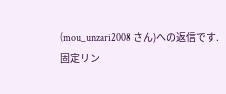(mou_unzari2008 さん)への返信です.
固定リン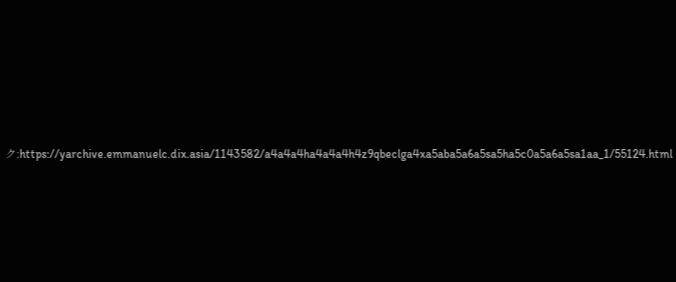ク:https://yarchive.emmanuelc.dix.asia/1143582/a4a4a4ha4a4a4h4z9qbeclga4xa5aba5a6a5sa5ha5c0a5a6a5sa1aa_1/55124.html